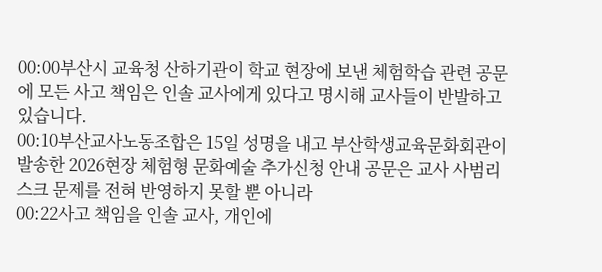00:00부산시 교육청 산하기관이 학교 현장에 보낸 체험학습 관련 공문에 모든 사고 책임은 인솔 교사에게 있다고 명시해 교사들이 반발하고 있습니다.
00:10부산교사노동조합은 15일 성명을 내고 부산학생교육문화회관이 발송한 2026현장 체험형 문화예술 추가신청 안내 공문은 교사 사범리스크 문제를 전혀 반영하지 못할 뿐 아니라
00:22사고 책임을 인솔 교사, 개인에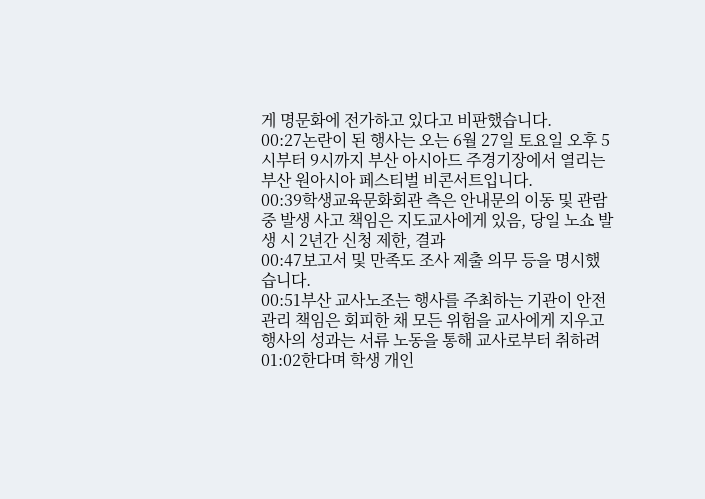게 명문화에 전가하고 있다고 비판했습니다.
00:27논란이 된 행사는 오는 6월 27일 토요일 오후 5시부터 9시까지 부산 아시아드 주경기장에서 열리는 부산 원아시아 페스티벌 비콘서트입니다.
00:39학생교육문화회관 측은 안내문의 이동 및 관람 중 발생 사고 책임은 지도교사에게 있음, 당일 노쇼 발생 시 2년간 신청 제한, 결과
00:47보고서 및 만족도 조사 제출 의무 등을 명시했습니다.
00:51부산 교사노조는 행사를 주최하는 기관이 안전관리 책임은 회피한 채 모든 위험을 교사에게 지우고 행사의 성과는 서류 노동을 통해 교사로부터 취하려
01:02한다며 학생 개인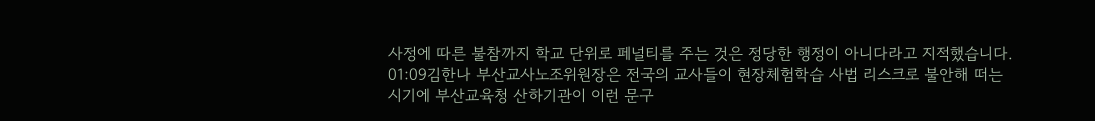사정에 따른 불참까지 학교 단위로 페널티를 주는 것은 정당한 행정이 아니다라고 지적했습니다.
01:09김한나 부산교사노조위원장은 전국의 교사들이 현장체험학습 사법 리스크로 불안해 떠는 시기에 부산교육청 산하기관이 이런 문구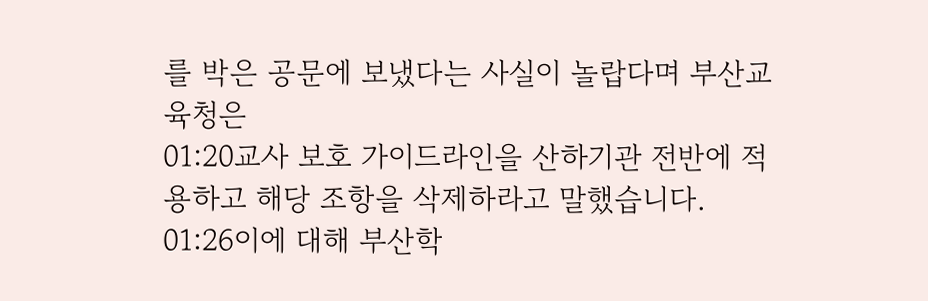를 박은 공문에 보냈다는 사실이 놀랍다며 부산교육청은
01:20교사 보호 가이드라인을 산하기관 전반에 적용하고 해당 조항을 삭제하라고 말했습니다.
01:26이에 대해 부산학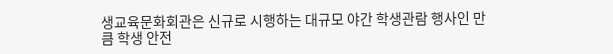생교육문화회관은 신규로 시행하는 대규모 야간 학생관람 행사인 만큼 학생 안전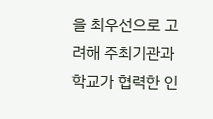을 최우선으로 고려해 주최기관과 학교가 협력한 인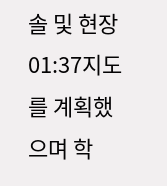솔 및 현장
01:37지도를 계획했으며 학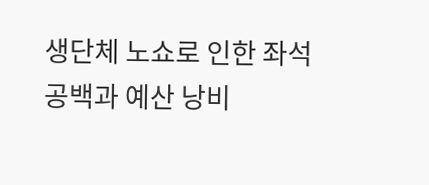생단체 노쇼로 인한 좌석 공백과 예산 낭비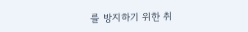를 방지하기 위한 취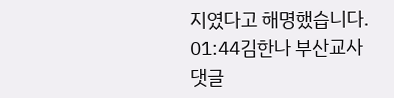지였다고 해명했습니다.
01:44김한나 부산교사
댓글